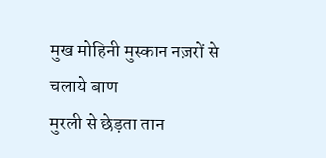मुख मोहिनी मुस्कान नज़रों से चलाये बाण
मुरली से छेड़ता तान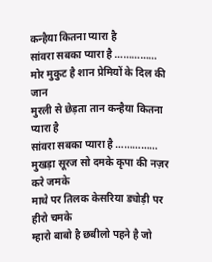कन्हैया कितना प्यारा है
सांवरा सबका प्यारा है ……………
मोर मुकुट है शान प्रेमियों के दिल की जान
मुरली से छेड़ता तान कन्हैया कितना प्यारा है
सांवरा सबका प्यारा है ……………
मुखड़ा सूरज सो दमके कृपा की नज़र करे जमके
माथे पर तिलक केसरिया ड्योड़ी पर हीरो चमके
म्हारो बाबो है छबीलो पहने है जो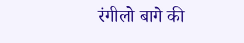रंगीलो बागे की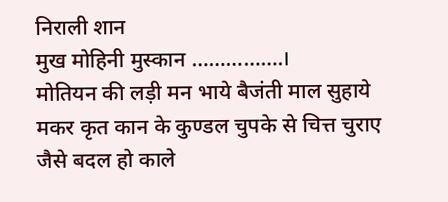निराली शान
मुख मोहिनी मुस्कान …………….।
मोतियन की लड़ी मन भाये बैजंती माल सुहाये
मकर कृत कान के कुण्डल चुपके से चित्त चुराए
जैसे बदल हो काले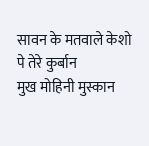सावन के मतवाले केशो पे तेरे कुर्बान
मुख मोहिनी मुस्कान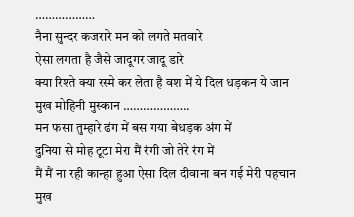………………
नैना सुन्दर कजरारे मन को लगते मतवारे
ऐसा लगता है जैसे जादूगर जादू डारे
क्या रिश्ते क्या रस्मे कर लेता है वश में ये दिल धड़कन ये जान
मुख मोहिनी मुस्कान ………………..
मन फसा तुम्हारे ढंग में बस गया बेधड़क अंग में
दुनिया से मोह टूटा मेरा मैं रंगी जो तेरे रंग में
मैं मैं ना रही कान्हा हुआ ऐसा दिल दीवाना बन गई मेरी पहचान
मुख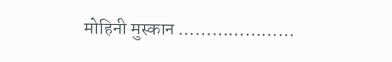मोहिनी मुस्कान …………………